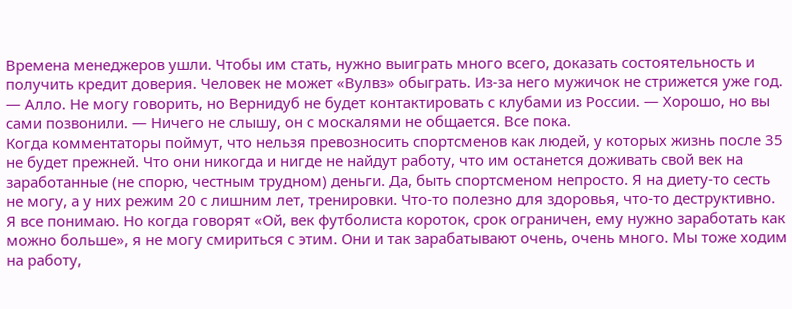Времена менеджеров ушли. Чтобы им стать, нужно выиграть много всего, доказать состоятельность и получить кредит доверия. Человек не может «Вулвз» обыграть. Из-за него мужичок не стрижется уже год.
— Алло. Не могу говорить, но Вернидуб не будет контактировать с клубами из России. — Хорошо, но вы сами позвонили. — Ничего не слышу, он с москалями не общается. Все пока.
Когда комментаторы поймут, что нельзя превозносить спортсменов как людей, у которых жизнь после 35 не будет прежней. Что они никогда и нигде не найдут работу, что им останется доживать свой век на заработанные (не спорю, честным трудном) деньги. Да, быть спортсменом непросто. Я на диету-то сесть не могу, а у них режим 20 с лишним лет, тренировки. Что-то полезно для здоровья, что-то деструктивно. Я все понимаю. Но когда говорят «Ой, век футболиста короток, срок ограничен, ему нужно заработать как можно больше», я не могу смириться с этим. Они и так зарабатывают очень, очень много. Мы тоже ходим на работу,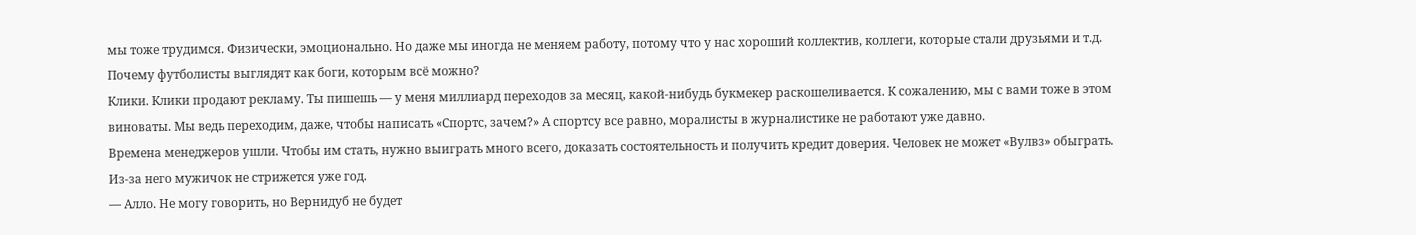мы тоже трудимся. Физически, эмоционально. Но даже мы иногда не меняем работу, потому что у нас хороший коллектив, коллеги, которые стали друзьями и т.д. Почему футболисты выглядят как боги, которым всё можно?
Клики. Клики продают рекламу. Ты пишешь — у меня миллиард переходов за месяц, какой-нибудь букмекер раскошеливается. К сожалению, мы с вами тоже в этом виноваты. Мы ведь переходим, даже, чтобы написать «Спортс, зачем?» А спортсу все равно, моралисты в журналистике не работают уже давно.
Времена менеджеров ушли. Чтобы им стать, нужно выиграть много всего, доказать состоятельность и получить кредит доверия. Человек не может «Вулвз» обыграть. Из-за него мужичок не стрижется уже год.
— Алло. Не могу говорить, но Вернидуб не будет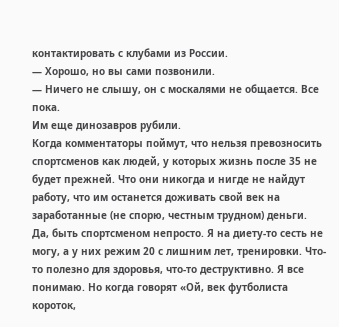контактировать с клубами из России.
— Хорошо, но вы сами позвонили.
— Ничего не слышу, он с москалями не общается. Все пока.
Им еще динозавров рубили.
Когда комментаторы поймут, что нельзя превозносить спортсменов как людей, у которых жизнь после 35 не будет прежней. Что они никогда и нигде не найдут работу, что им останется доживать свой век на заработанные (не спорю, честным трудном) деньги.
Да, быть спортсменом непросто. Я на диету-то сесть не могу, а у них режим 20 с лишним лет, тренировки. Что-то полезно для здоровья, что-то деструктивно. Я все понимаю. Но когда говорят «Ой, век футболиста короток,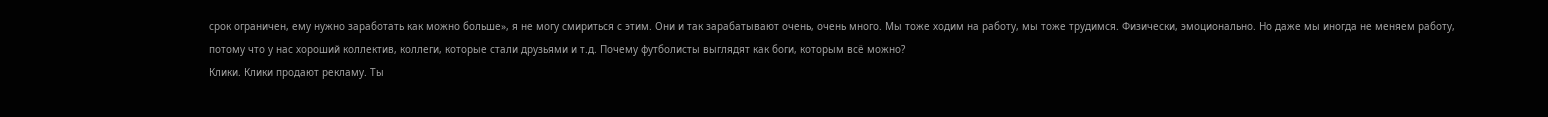срок ограничен, ему нужно заработать как можно больше», я не могу смириться с этим. Они и так зарабатывают очень, очень много. Мы тоже ходим на работу, мы тоже трудимся. Физически, эмоционально. Но даже мы иногда не меняем работу, потому что у нас хороший коллектив, коллеги, которые стали друзьями и т.д. Почему футболисты выглядят как боги, которым всё можно?
Клики. Клики продают рекламу. Ты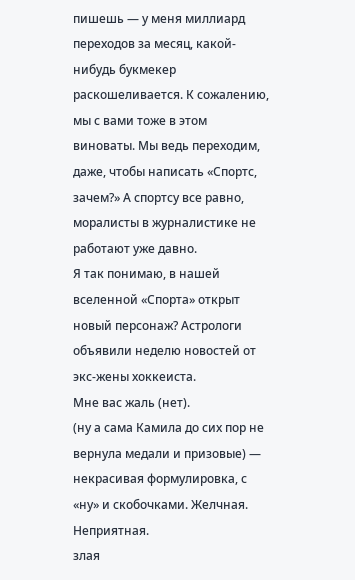пишешь — у меня миллиард переходов за месяц, какой-нибудь букмекер раскошеливается. К сожалению, мы с вами тоже в этом виноваты. Мы ведь переходим, даже, чтобы написать «Спортс, зачем?» А спортсу все равно, моралисты в журналистике не работают уже давно.
Я так понимаю, в нашей вселенной «Спорта» открыт новый персонаж? Астрологи объявили неделю новостей от экс-жены хоккеиста.
Мне вас жаль (нет).
(ну а сама Камила до сих пор не вернула медали и призовые) — некрасивая формулировка, с «ну» и скобочками. Желчная. Неприятная.
злая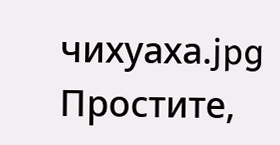чихуаха.jpg
Простите,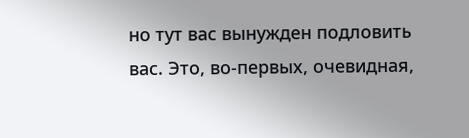но тут вас вынужден подловить вас. Это, во-первых, очевидная,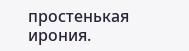простенькая ирония.